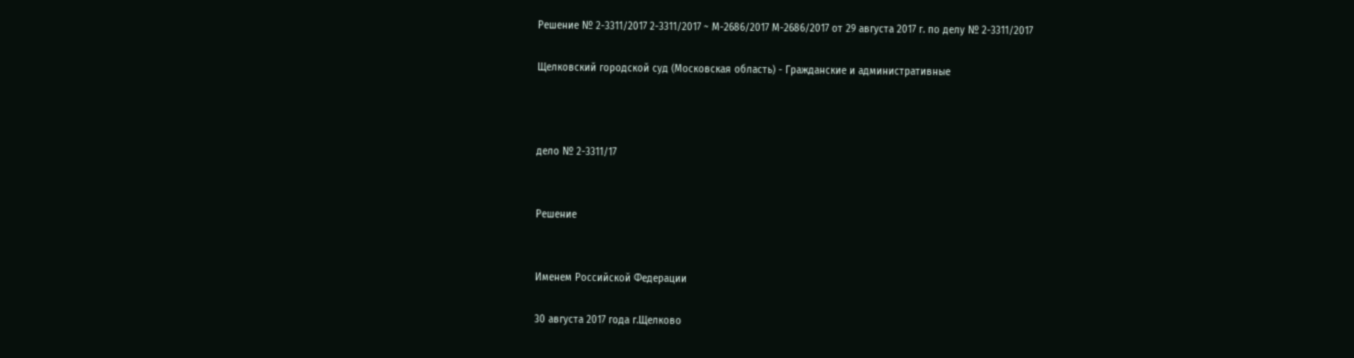Решение № 2-3311/2017 2-3311/2017 ~ М-2686/2017 М-2686/2017 от 29 августа 2017 г. по делу № 2-3311/2017

Щелковский городской суд (Московская область) - Гражданские и административные



дело № 2-3311/17


Решение


Именем Российской Федерации

30 августа 2017 года г.Щелково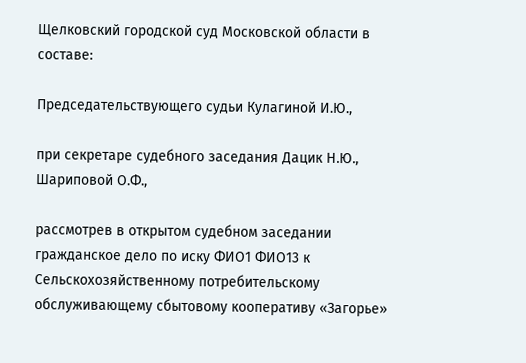Щелковский городской суд Московской области в составе:

Председательствующего судьи Кулагиной И.Ю.,

при секретаре судебного заседания Дацик Н.Ю., Шариповой О.Ф.,

рассмотрев в открытом судебном заседании гражданское дело по иску ФИО1 ФИО13 к Сельскохозяйственному потребительскому обслуживающему сбытовому кооперативу «Загорье»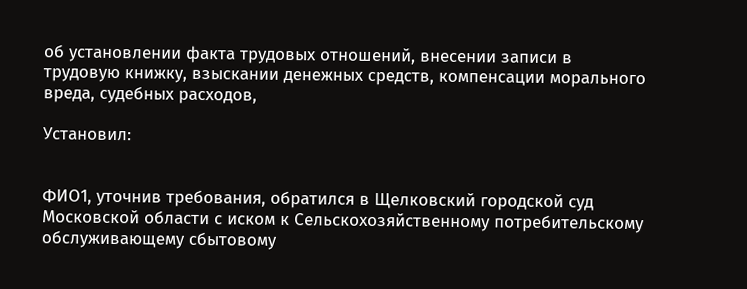об установлении факта трудовых отношений, внесении записи в трудовую книжку, взыскании денежных средств, компенсации морального вреда, судебных расходов,

Установил:


ФИО1, уточнив требования, обратился в Щелковский городской суд Московской области с иском к Сельскохозяйственному потребительскому обслуживающему сбытовому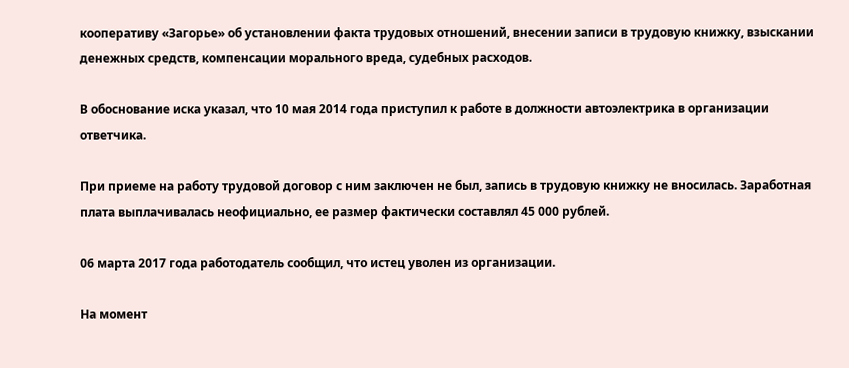кооперативу «Загорье» об установлении факта трудовых отношений, внесении записи в трудовую книжку, взыскании денежных средств, компенсации морального вреда, судебных расходов.

В обоснование иска указал, что 10 мая 2014 года приступил к работе в должности автоэлектрика в организации ответчика.

При приеме на работу трудовой договор с ним заключен не был, запись в трудовую книжку не вносилась. Заработная плата выплачивалась неофициально, ее размер фактически составлял 45 000 рублей.

06 марта 2017 года работодатель сообщил, что истец уволен из организации.

На момент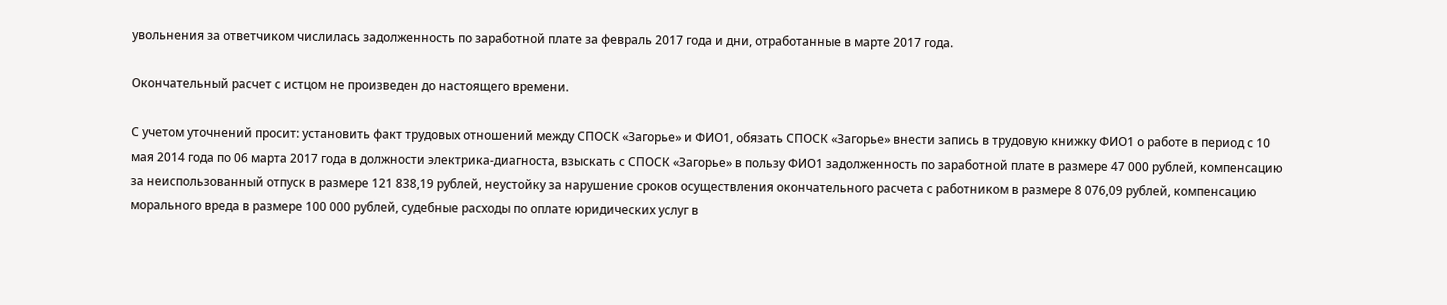увольнения за ответчиком числилась задолженность по заработной плате за февраль 2017 года и дни, отработанные в марте 2017 года.

Окончательный расчет с истцом не произведен до настоящего времени.

С учетом уточнений просит: установить факт трудовых отношений между СПОСК «Загорье» и ФИО1, обязать СПОСК «Загорье» внести запись в трудовую книжку ФИО1 о работе в период с 10 мая 2014 года по 06 марта 2017 года в должности электрика-диагноста, взыскать с СПОСК «Загорье» в пользу ФИО1 задолженность по заработной плате в размере 47 000 рублей, компенсацию за неиспользованный отпуск в размере 121 838,19 рублей, неустойку за нарушение сроков осуществления окончательного расчета с работником в размере 8 076,09 рублей, компенсацию морального вреда в размере 100 000 рублей, судебные расходы по оплате юридических услуг в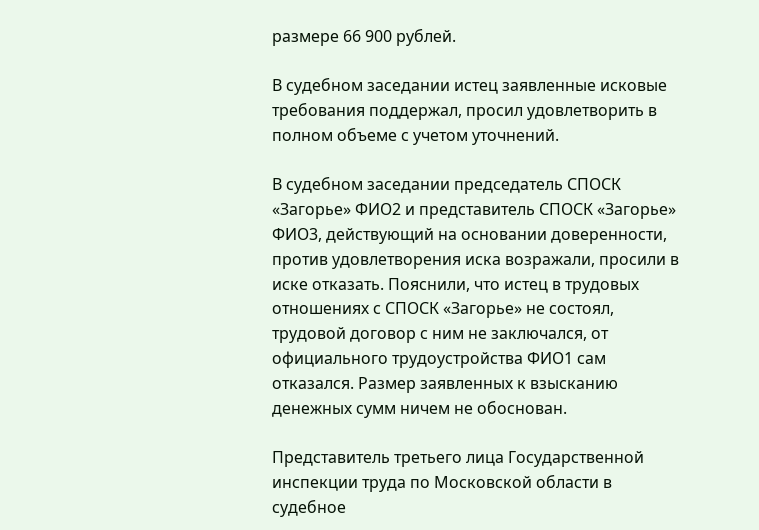размере 66 900 рублей.

В судебном заседании истец заявленные исковые требования поддержал, просил удовлетворить в полном объеме с учетом уточнений.

В судебном заседании председатель СПОСК «Загорье» ФИО2 и представитель СПОСК «Загорье» ФИО3, действующий на основании доверенности, против удовлетворения иска возражали, просили в иске отказать. Пояснили, что истец в трудовых отношениях с СПОСК «Загорье» не состоял, трудовой договор с ним не заключался, от официального трудоустройства ФИО1 сам отказался. Размер заявленных к взысканию денежных сумм ничем не обоснован.

Представитель третьего лица Государственной инспекции труда по Московской области в судебное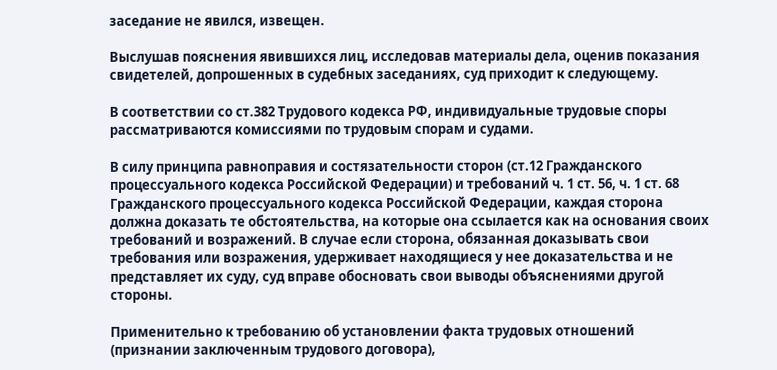заседание не явился, извещен.

Выслушав пояснения явившихся лиц, исследовав материалы дела, оценив показания свидетелей, допрошенных в судебных заседаниях, суд приходит к следующему.

В соответствии со ст.382 Трудового кодекса РФ, индивидуальные трудовые споры рассматриваются комиссиями по трудовым спорам и судами.

В силу принципа равноправия и состязательности сторон (ст.12 Гражданского процессуального кодекса Российской Федерации) и требований ч. 1 ст. 56, ч. 1 ст. 68 Гражданского процессуального кодекса Российской Федерации, каждая сторона должна доказать те обстоятельства, на которые она ссылается как на основания своих требований и возражений. В случае если сторона, обязанная доказывать свои требования или возражения, удерживает находящиеся у нее доказательства и не представляет их суду, суд вправе обосновать свои выводы объяснениями другой стороны.

Применительно к требованию об установлении факта трудовых отношений (признании заключенным трудового договора),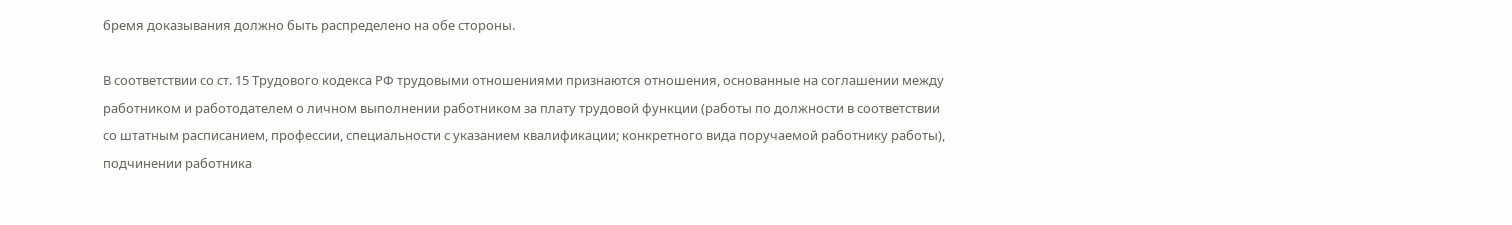бремя доказывания должно быть распределено на обе стороны.

В соответствии со ст. 15 Трудового кодекса РФ трудовыми отношениями признаются отношения, основанные на соглашении между работником и работодателем о личном выполнении работником за плату трудовой функции (работы по должности в соответствии со штатным расписанием, профессии, специальности с указанием квалификации; конкретного вида поручаемой работнику работы), подчинении работника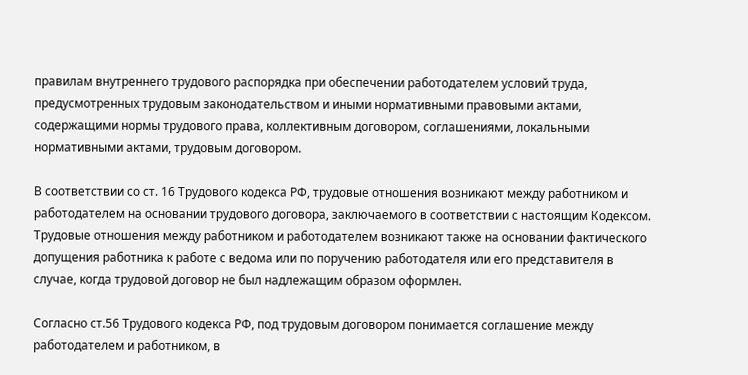правилам внутреннего трудового распорядка при обеспечении работодателем условий труда, предусмотренных трудовым законодательством и иными нормативными правовыми актами, содержащими нормы трудового права, коллективным договором, соглашениями, локальными нормативными актами, трудовым договором.

В соответствии со ст. 16 Трудового кодекса РФ, трудовые отношения возникают между работником и работодателем на основании трудового договора, заключаемого в соответствии с настоящим Кодексом. Трудовые отношения между работником и работодателем возникают также на основании фактического допущения работника к работе с ведома или по поручению работодателя или его представителя в случае, когда трудовой договор не был надлежащим образом оформлен.

Согласно ст.56 Трудового кодекса РФ, под трудовым договором понимается соглашение между работодателем и работником, в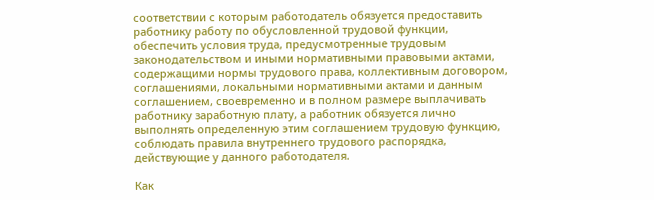соответствии с которым работодатель обязуется предоставить работнику работу по обусловленной трудовой функции, обеспечить условия труда, предусмотренные трудовым законодательством и иными нормативными правовыми актами, содержащими нормы трудового права, коллективным договором, соглашениями, локальными нормативными актами и данным соглашением, своевременно и в полном размере выплачивать работнику заработную плату, а работник обязуется лично выполнять определенную этим соглашением трудовую функцию, соблюдать правила внутреннего трудового распорядка, действующие у данного работодателя.

Как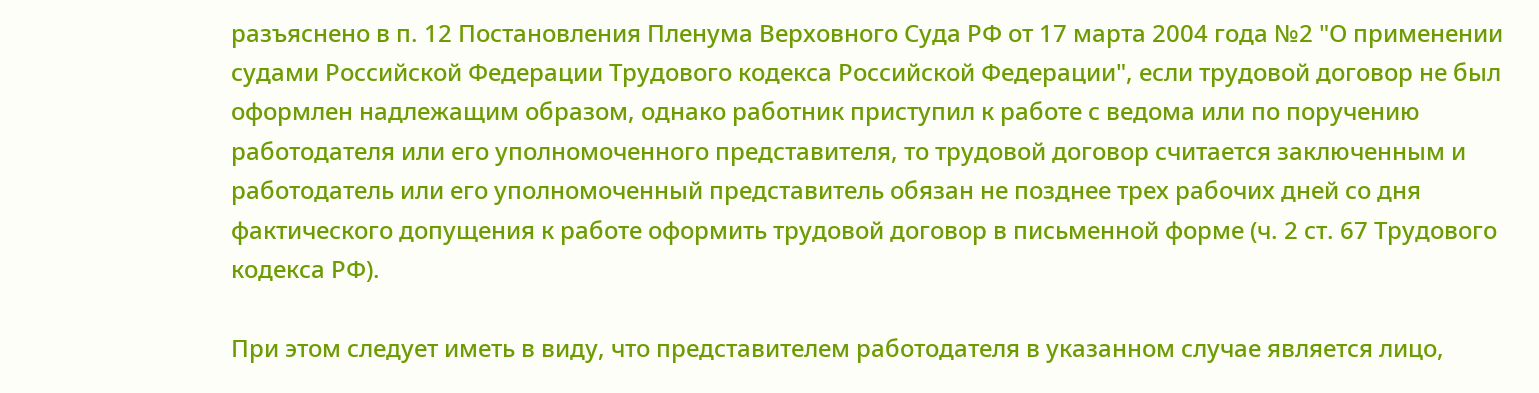разъяснено в п. 12 Постановления Пленума Верховного Суда РФ от 17 марта 2004 года №2 "О применении судами Российской Федерации Трудового кодекса Российской Федерации", если трудовой договор не был оформлен надлежащим образом, однако работник приступил к работе с ведома или по поручению работодателя или его уполномоченного представителя, то трудовой договор считается заключенным и работодатель или его уполномоченный представитель обязан не позднее трех рабочих дней со дня фактического допущения к работе оформить трудовой договор в письменной форме (ч. 2 ст. 67 Трудового кодекса РФ).

При этом следует иметь в виду, что представителем работодателя в указанном случае является лицо,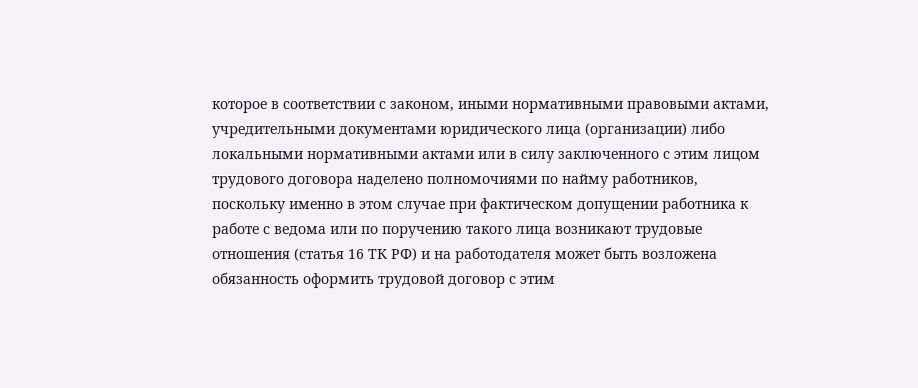которое в соответствии с законом, иными нормативными правовыми актами, учредительными документами юридического лица (организации) либо локальными нормативными актами или в силу заключенного с этим лицом трудового договора наделено полномочиями по найму работников, поскольку именно в этом случае при фактическом допущении работника к работе с ведома или по поручению такого лица возникают трудовые отношения (статья 16 ТК РФ) и на работодателя может быть возложена обязанность оформить трудовой договор с этим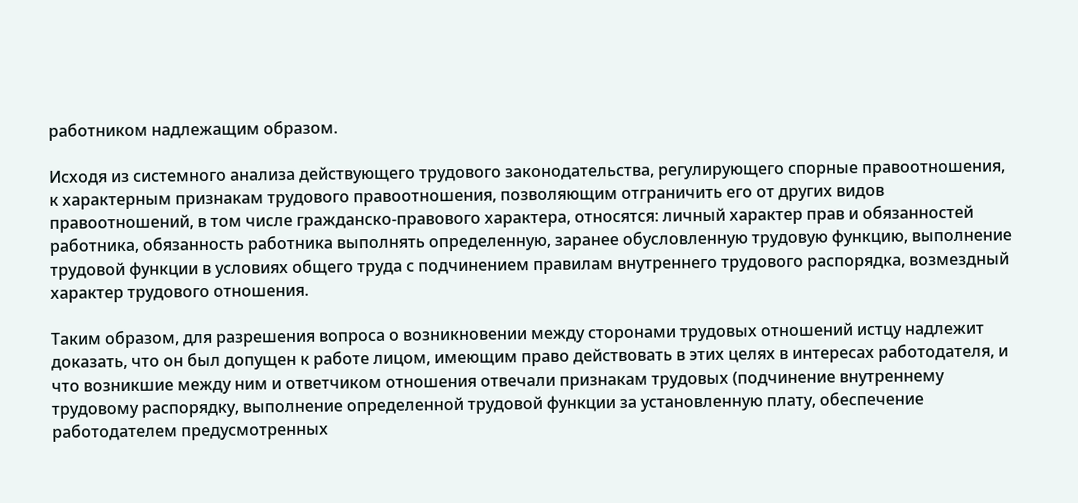работником надлежащим образом.

Исходя из системного анализа действующего трудового законодательства, регулирующего спорные правоотношения, к характерным признакам трудового правоотношения, позволяющим отграничить его от других видов правоотношений, в том числе гражданско-правового характера, относятся: личный характер прав и обязанностей работника, обязанность работника выполнять определенную, заранее обусловленную трудовую функцию, выполнение трудовой функции в условиях общего труда с подчинением правилам внутреннего трудового распорядка, возмездный характер трудового отношения.

Таким образом, для разрешения вопроса о возникновении между сторонами трудовых отношений истцу надлежит доказать, что он был допущен к работе лицом, имеющим право действовать в этих целях в интересах работодателя, и что возникшие между ним и ответчиком отношения отвечали признакам трудовых (подчинение внутреннему трудовому распорядку, выполнение определенной трудовой функции за установленную плату, обеспечение работодателем предусмотренных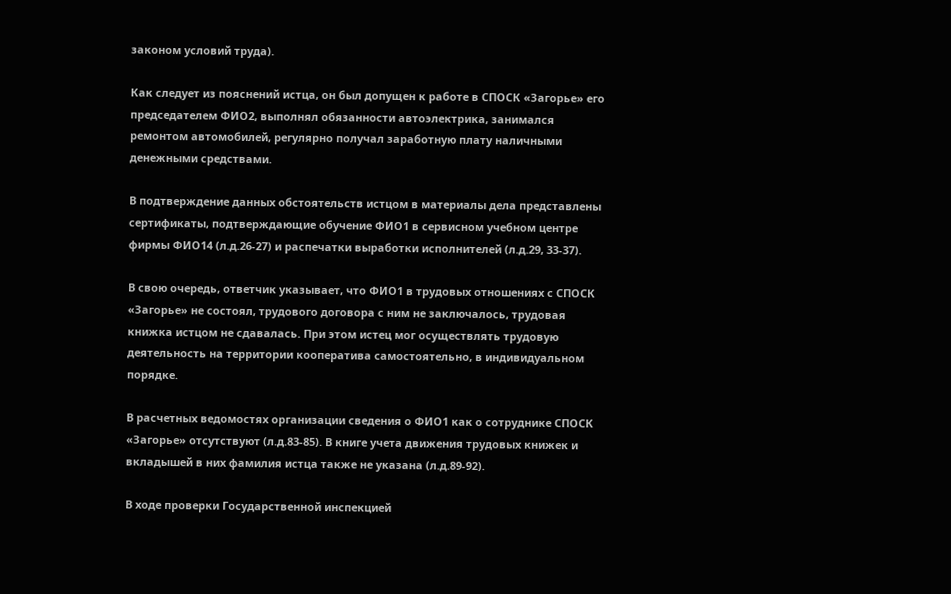законом условий труда).

Как следует из пояснений истца, он был допущен к работе в СПОСК «Загорье» его председателем ФИО2, выполнял обязанности автоэлектрика, занимался ремонтом автомобилей, регулярно получал заработную плату наличными денежными средствами.

В подтверждение данных обстоятельств истцом в материалы дела представлены сертификаты, подтверждающие обучение ФИО1 в сервисном учебном центре фирмы ФИО14 (л.д.26-27) и распечатки выработки исполнителей (л.д.29, 33-37).

В свою очередь, ответчик указывает, что ФИО1 в трудовых отношениях с СПОСК «Загорье» не состоял, трудового договора с ним не заключалось, трудовая книжка истцом не сдавалась. При этом истец мог осуществлять трудовую деятельность на территории кооператива самостоятельно, в индивидуальном порядке.

В расчетных ведомостях организации сведения о ФИО1 как о сотруднике СПОСК «Загорье» отсутствуют (л.д.83-85). В книге учета движения трудовых книжек и вкладышей в них фамилия истца также не указана (л.д.89-92).

В ходе проверки Государственной инспекцией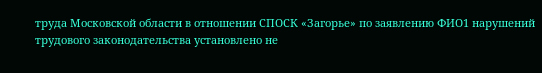труда Московской области в отношении СПОСК «Загорье» по заявлению ФИО1 нарушений трудового законодательства установлено не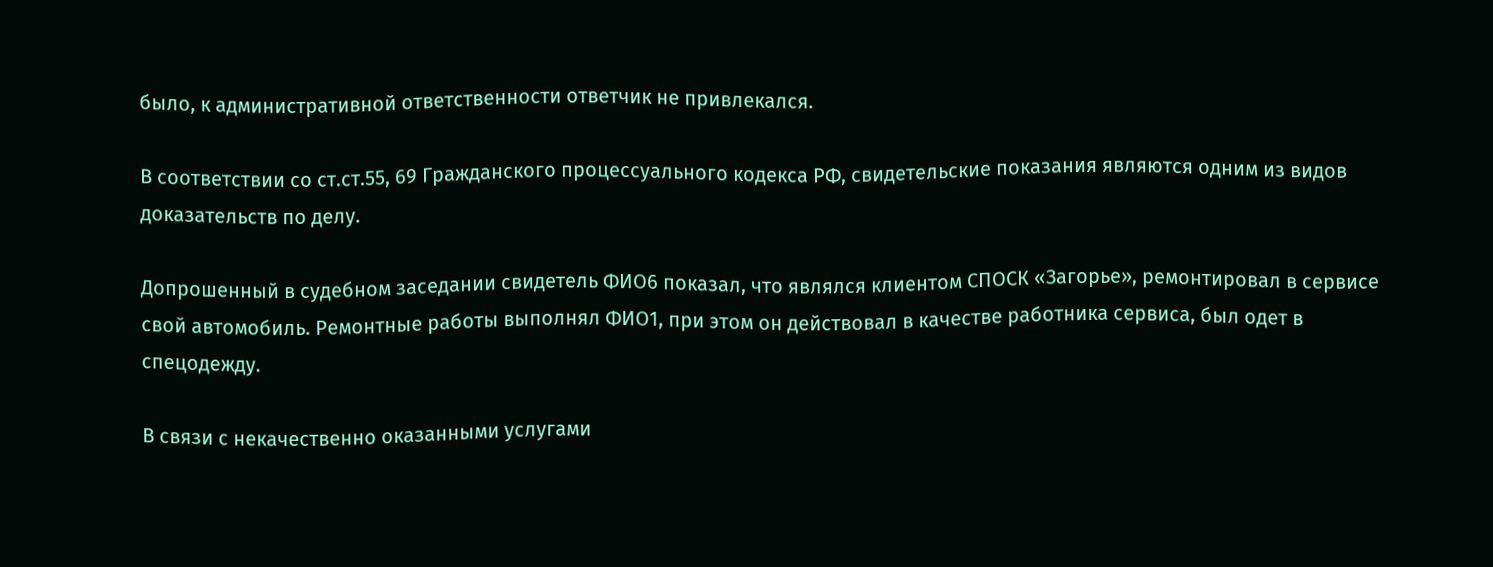было, к административной ответственности ответчик не привлекался.

В соответствии со ст.ст.55, 69 Гражданского процессуального кодекса РФ, свидетельские показания являются одним из видов доказательств по делу.

Допрошенный в судебном заседании свидетель ФИО6 показал, что являлся клиентом СПОСК «Загорье», ремонтировал в сервисе свой автомобиль. Ремонтные работы выполнял ФИО1, при этом он действовал в качестве работника сервиса, был одет в спецодежду.

В связи с некачественно оказанными услугами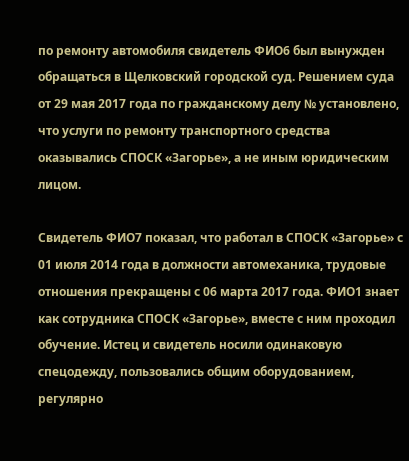по ремонту автомобиля свидетель ФИО6 был вынужден обращаться в Щелковский городской суд. Решением суда от 29 мая 2017 года по гражданскому делу № установлено, что услуги по ремонту транспортного средства оказывались СПОСК «Загорье», а не иным юридическим лицом.

Свидетель ФИО7 показал, что работал в СПОСК «Загорье» с 01 июля 2014 года в должности автомеханика, трудовые отношения прекращены с 06 марта 2017 года. ФИО1 знает как сотрудника СПОСК «Загорье», вместе с ним проходил обучение. Истец и свидетель носили одинаковую спецодежду, пользовались общим оборудованием, регулярно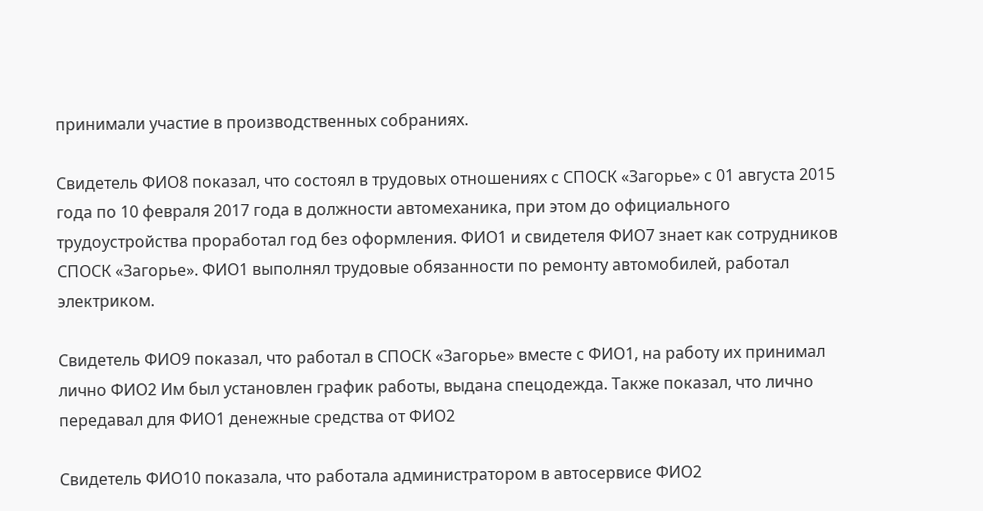принимали участие в производственных собраниях.

Свидетель ФИО8 показал, что состоял в трудовых отношениях с СПОСК «Загорье» с 01 августа 2015 года по 10 февраля 2017 года в должности автомеханика, при этом до официального трудоустройства проработал год без оформления. ФИО1 и свидетеля ФИО7 знает как сотрудников СПОСК «Загорье». ФИО1 выполнял трудовые обязанности по ремонту автомобилей, работал электриком.

Свидетель ФИО9 показал, что работал в СПОСК «Загорье» вместе с ФИО1, на работу их принимал лично ФИО2 Им был установлен график работы, выдана спецодежда. Также показал, что лично передавал для ФИО1 денежные средства от ФИО2

Свидетель ФИО10 показала, что работала администратором в автосервисе ФИО2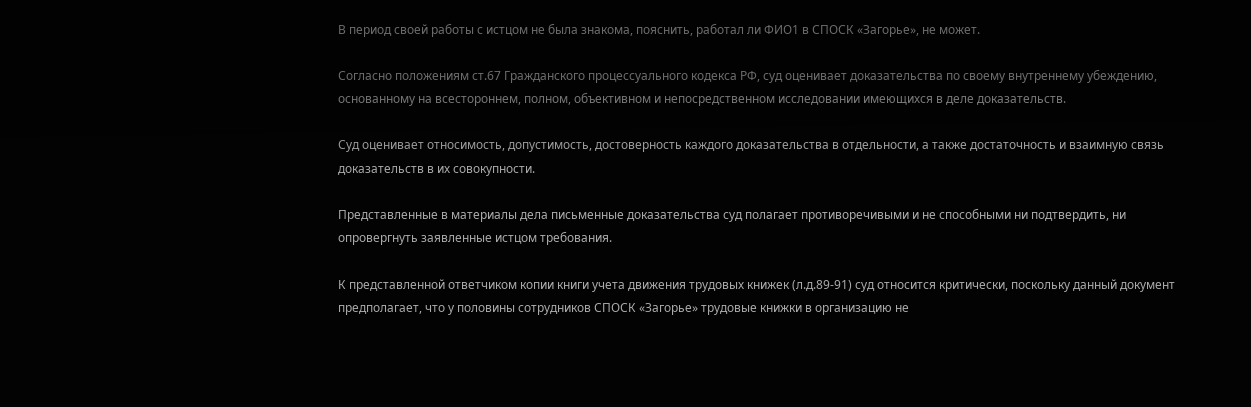В период своей работы с истцом не была знакома, пояснить, работал ли ФИО1 в СПОСК «Загорье», не может.

Согласно положениям ст.67 Гражданского процессуального кодекса РФ, суд оценивает доказательства по своему внутреннему убеждению, основанному на всестороннем, полном, объективном и непосредственном исследовании имеющихся в деле доказательств.

Суд оценивает относимость, допустимость, достоверность каждого доказательства в отдельности, а также достаточность и взаимную связь доказательств в их совокупности.

Представленные в материалы дела письменные доказательства суд полагает противоречивыми и не способными ни подтвердить, ни опровергнуть заявленные истцом требования.

К представленной ответчиком копии книги учета движения трудовых книжек (л.д.89-91) суд относится критически, поскольку данный документ предполагает, что у половины сотрудников СПОСК «Загорье» трудовые книжки в организацию не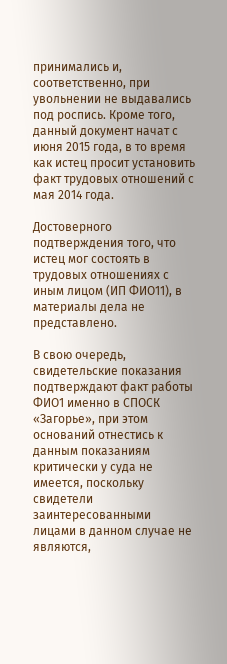принимались и, соответственно, при увольнении не выдавались под роспись. Кроме того, данный документ начат с июня 2015 года, в то время как истец просит установить факт трудовых отношений с мая 2014 года.

Достоверного подтверждения того, что истец мог состоять в трудовых отношениях с иным лицом (ИП ФИО11), в материалы дела не представлено.

В свою очередь, свидетельские показания подтверждают факт работы ФИО1 именно в СПОСК «Загорье», при этом оснований отнестись к данным показаниям критически у суда не имеется, поскольку свидетели заинтересованными лицами в данном случае не являются,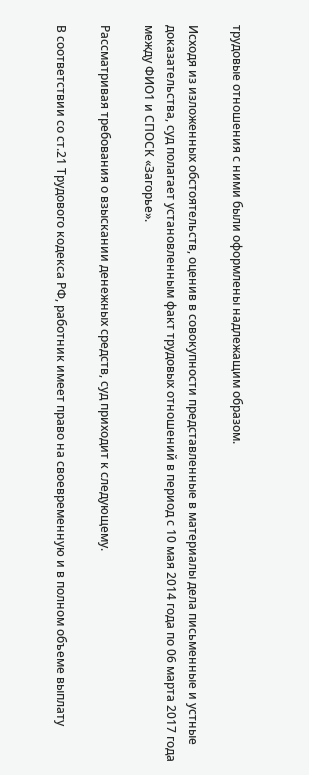трудовые отношения с ними были оформлены надлежащим образом.

Исходя из изложенных обстоятельств, оценив в совокупности представленные в материалы дела письменные и устные доказательства, суд полагает установленным факт трудовых отношений в период с 10 мая 2014 года по 06 марта 2017 года между ФИО1 и СПОСК «Загорье».

Рассматривая требования о взыскании денежных средств, суд приходит к следующему.

В соответствии со ст.21 Трудового кодекса РФ, работник имеет право на своевременную и в полном объеме выплату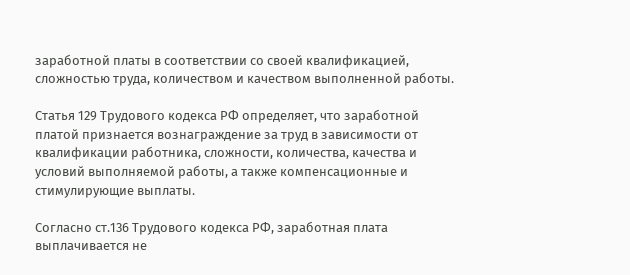заработной платы в соответствии со своей квалификацией, сложностью труда, количеством и качеством выполненной работы.

Статья 129 Трудового кодекса РФ определяет, что заработной платой признается вознаграждение за труд в зависимости от квалификации работника, сложности, количества, качества и условий выполняемой работы, а также компенсационные и стимулирующие выплаты.

Согласно ст.136 Трудового кодекса РФ, заработная плата выплачивается не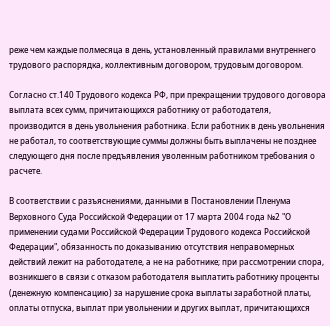реже чем каждые полмесяца в день, установленный правилами внутреннего трудового распорядка, коллективным договором, трудовым договором.

Согласно ст.140 Трудового кодекса РФ, при прекращении трудового договора выплата всех сумм, причитающихся работнику от работодателя, производится в день увольнения работника. Если работник в день увольнения не работал, то соответствующие суммы должны быть выплачены не позднее следующего дня после предъявления уволенным работником требования о расчете.

В соответствии с разъяснениями, данными в Постановлении Пленума Верховного Суда Российской Федерации от 17 марта 2004 года №2 "О применении судами Российской Федерации Трудового кодекса Российской Федерации", обязанность по доказыванию отсутствия неправомерных действий лежит на работодателе, а не на работнике; при рассмотрении спора, возникшего в связи с отказом работодателя выплатить работнику проценты (денежную компенсацию) за нарушение срока выплаты заработной платы, оплаты отпуска, выплат при увольнении и других выплат, причитающихся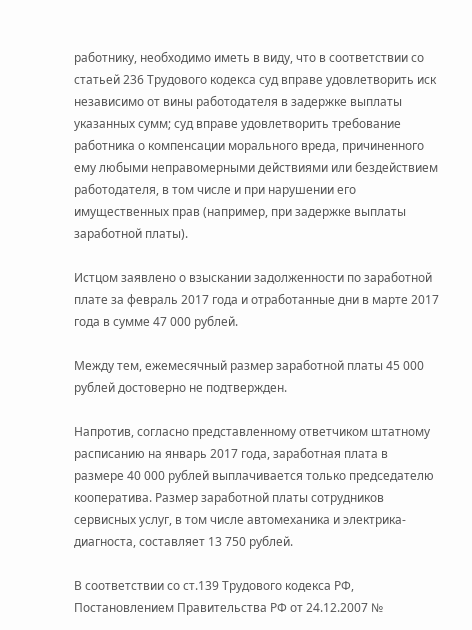работнику, необходимо иметь в виду, что в соответствии со статьей 236 Трудового кодекса суд вправе удовлетворить иск независимо от вины работодателя в задержке выплаты указанных сумм; суд вправе удовлетворить требование работника о компенсации морального вреда, причиненного ему любыми неправомерными действиями или бездействием работодателя, в том числе и при нарушении его имущественных прав (например, при задержке выплаты заработной платы).

Истцом заявлено о взыскании задолженности по заработной плате за февраль 2017 года и отработанные дни в марте 2017 года в сумме 47 000 рублей.

Между тем, ежемесячный размер заработной платы 45 000 рублей достоверно не подтвержден.

Напротив, согласно представленному ответчиком штатному расписанию на январь 2017 года, заработная плата в размере 40 000 рублей выплачивается только председателю кооператива. Размер заработной платы сотрудников сервисных услуг, в том числе автомеханика и электрика-диагноста, составляет 13 750 рублей.

В соответствии со ст.139 Трудового кодекса РФ, Постановлением Правительства РФ от 24.12.2007 №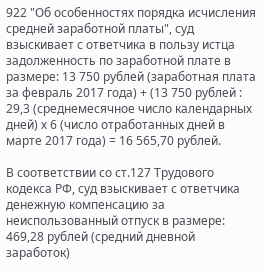922 "Об особенностях порядка исчисления средней заработной платы", суд взыскивает с ответчика в пользу истца задолженность по заработной плате в размере: 13 750 рублей (заработная плата за февраль 2017 года) + (13 750 рублей : 29,3 (среднемесячное число календарных дней) х 6 (число отработанных дней в марте 2017 года) = 16 565,70 рублей.

В соответствии со ст.127 Трудового кодекса РФ, суд взыскивает с ответчика денежную компенсацию за неиспользованный отпуск в размере: 469,28 рублей (средний дневной заработок)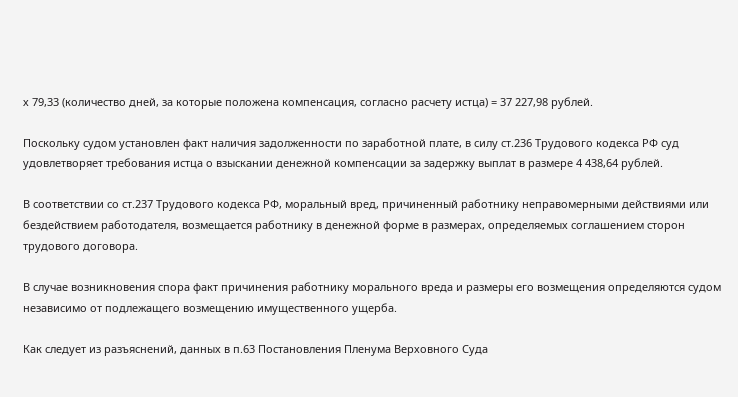х 79,33 (количество дней, за которые положена компенсация, согласно расчету истца) = 37 227,98 рублей.

Поскольку судом установлен факт наличия задолженности по заработной плате, в силу ст.236 Трудового кодекса РФ суд удовлетворяет требования истца о взыскании денежной компенсации за задержку выплат в размере 4 438,64 рублей.

В соответствии со ст.237 Трудового кодекса РФ, моральный вред, причиненный работнику неправомерными действиями или бездействием работодателя, возмещается работнику в денежной форме в размерах, определяемых соглашением сторон трудового договора.

В случае возникновения спора факт причинения работнику морального вреда и размеры его возмещения определяются судом независимо от подлежащего возмещению имущественного ущерба.

Как следует из разъяснений, данных в п.63 Постановления Пленума Верховного Суда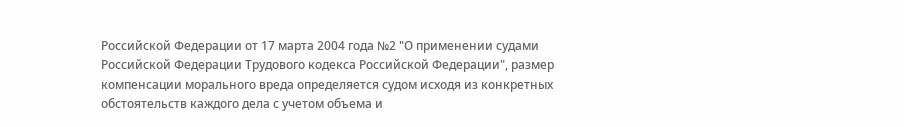Российской Федерации от 17 марта 2004 года №2 "О применении судами Российской Федерации Трудового кодекса Российской Федерации", размер компенсации морального вреда определяется судом исходя из конкретных обстоятельств каждого дела с учетом объема и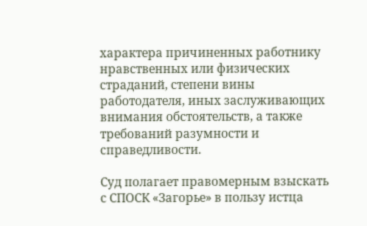характера причиненных работнику нравственных или физических страданий, степени вины работодателя, иных заслуживающих внимания обстоятельств, а также требований разумности и справедливости.

Суд полагает правомерным взыскать с СПОСК «Загорье» в пользу истца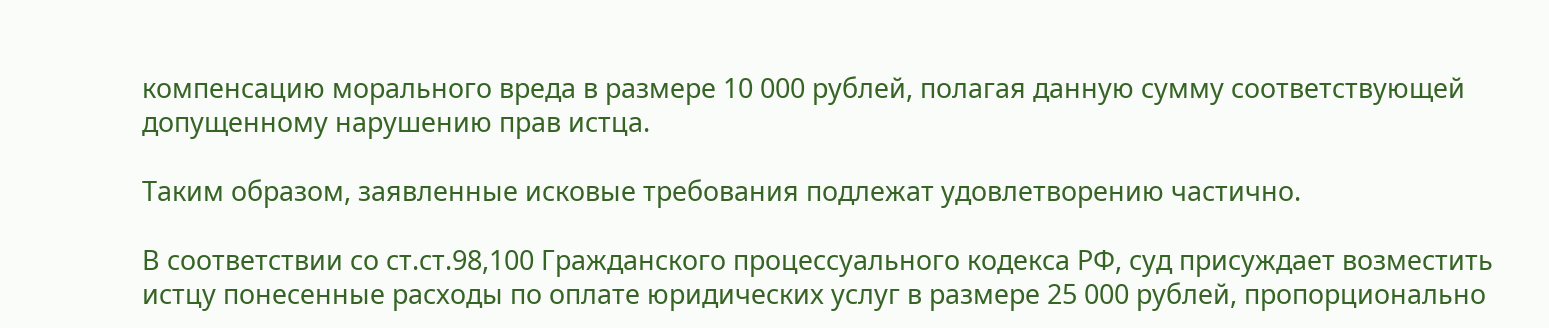компенсацию морального вреда в размере 10 000 рублей, полагая данную сумму соответствующей допущенному нарушению прав истца.

Таким образом, заявленные исковые требования подлежат удовлетворению частично.

В соответствии со ст.ст.98,100 Гражданского процессуального кодекса РФ, суд присуждает возместить истцу понесенные расходы по оплате юридических услуг в размере 25 000 рублей, пропорционально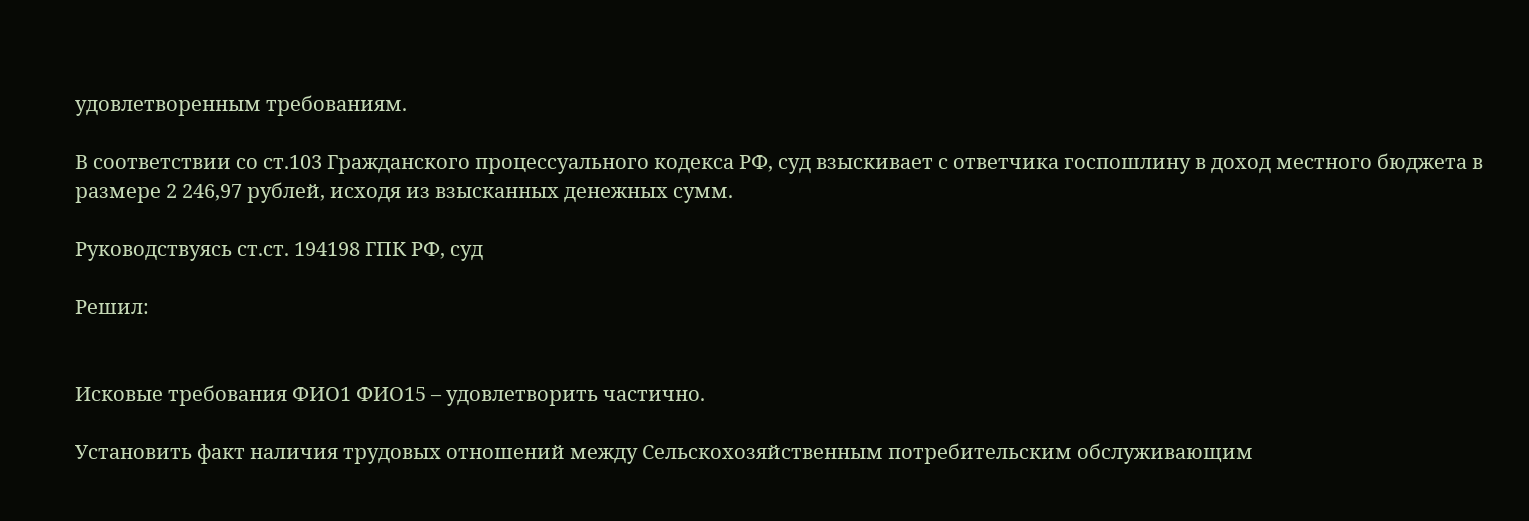удовлетворенным требованиям.

В соответствии со ст.103 Гражданского процессуального кодекса РФ, суд взыскивает с ответчика госпошлину в доход местного бюджета в размере 2 246,97 рублей, исходя из взысканных денежных сумм.

Руководствуясь ст.ст. 194198 ГПК РФ, суд

Решил:


Исковые требования ФИО1 ФИО15 – удовлетворить частично.

Установить факт наличия трудовых отношений между Сельскохозяйственным потребительским обслуживающим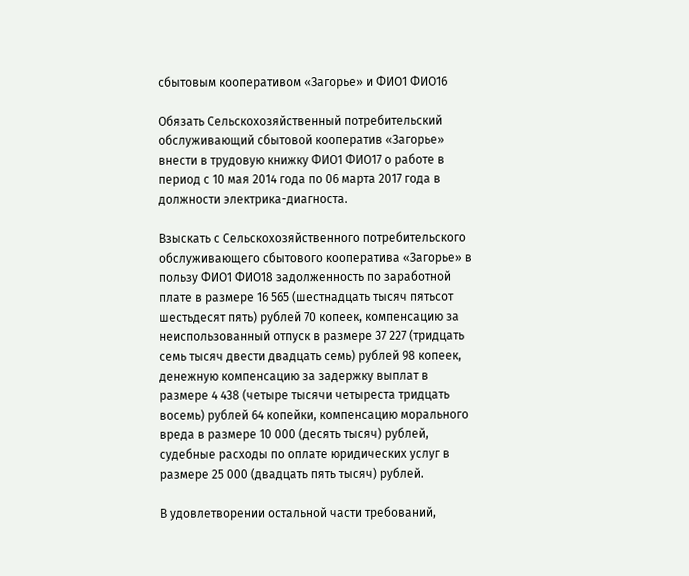сбытовым кооперативом «Загорье» и ФИО1 ФИО16

Обязать Сельскохозяйственный потребительский обслуживающий сбытовой кооператив «Загорье» внести в трудовую книжку ФИО1 ФИО17 о работе в период с 10 мая 2014 года по 06 марта 2017 года в должности электрика-диагноста.

Взыскать с Сельскохозяйственного потребительского обслуживающего сбытового кооператива «Загорье» в пользу ФИО1 ФИО18 задолженность по заработной плате в размере 16 565 (шестнадцать тысяч пятьсот шестьдесят пять) рублей 70 копеек, компенсацию за неиспользованный отпуск в размере 37 227 (тридцать семь тысяч двести двадцать семь) рублей 98 копеек, денежную компенсацию за задержку выплат в размере 4 438 (четыре тысячи четыреста тридцать восемь) рублей 64 копейки, компенсацию морального вреда в размере 10 000 (десять тысяч) рублей, судебные расходы по оплате юридических услуг в размере 25 000 (двадцать пять тысяч) рублей.

В удовлетворении остальной части требований,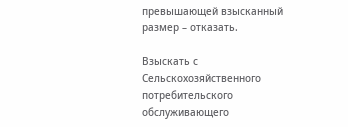превышающей взысканный размер – отказать.

Взыскать с Сельскохозяйственного потребительского обслуживающего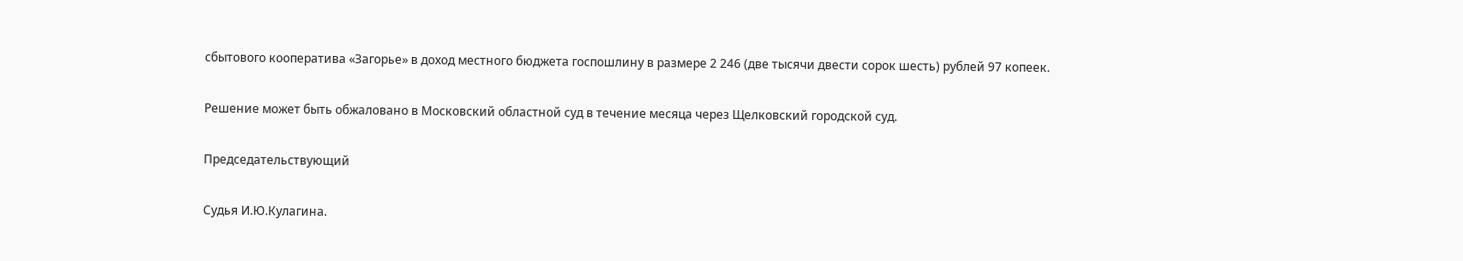сбытового кооператива «Загорье» в доход местного бюджета госпошлину в размере 2 246 (две тысячи двести сорок шесть) рублей 97 копеек.

Решение может быть обжаловано в Московский областной суд в течение месяца через Щелковский городской суд.

Председательствующий

Судья И.Ю.Кулагина.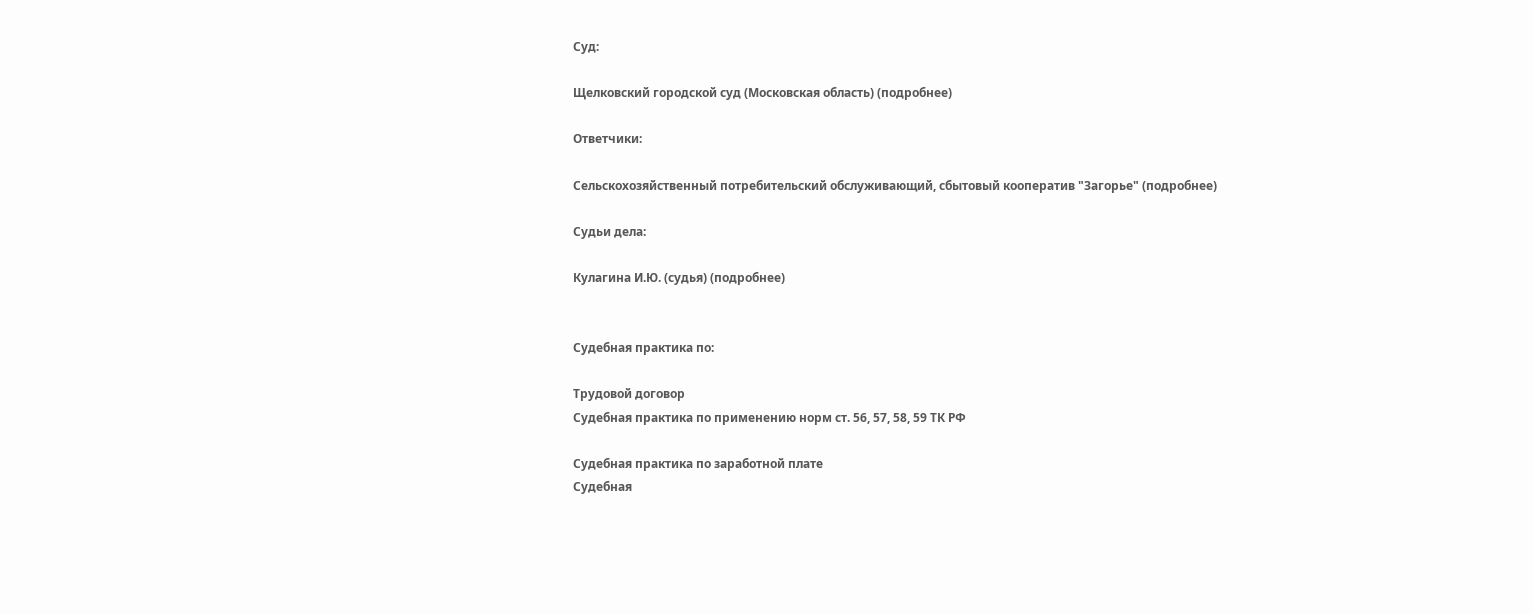Суд:

Щелковский городской суд (Московская область) (подробнее)

Ответчики:

Сельскохозяйственный потребительский обслуживающий, сбытовый кооператив "Загорье" (подробнее)

Судьи дела:

Кулагина И.Ю. (судья) (подробнее)


Судебная практика по:

Трудовой договор
Судебная практика по применению норм ст. 56, 57, 58, 59 ТК РФ

Судебная практика по заработной плате
Судебная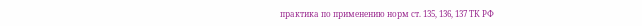практика по применению норм ст. 135, 136, 137 ТК РФ